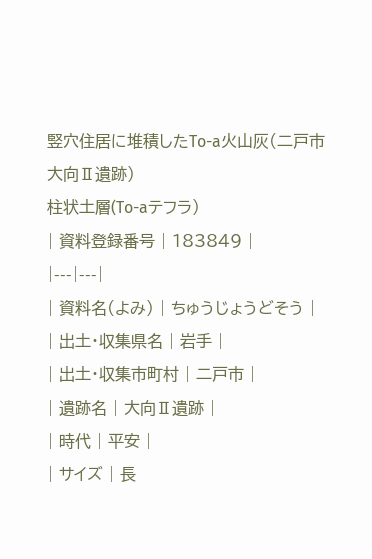竪穴住居に堆積したTo-a火山灰(二戸市大向Ⅱ遺跡)
柱状土層(To-aテフラ)
| 資料登録番号 | 183849 |
|---|---|
| 資料名(よみ) | ちゅうじょうどそう |
| 出土・収集県名 | 岩手 |
| 出土・収集市町村 | 二戸市 |
| 遺跡名 | 大向Ⅱ遺跡 |
| 時代 | 平安 |
| サイズ | 長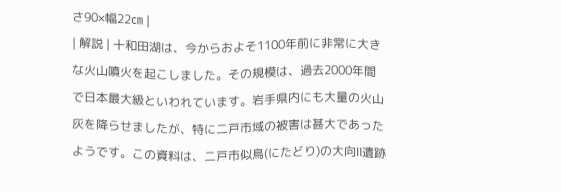さ90×幅22㎝ |
| 解説 | 十和田湖は、今からおよそ1100年前に非常に大きな火山噴火を起こしました。その規模は、過去2000年間で日本最大級といわれています。岩手県内にも大量の火山灰を降らせましたが、特に二戸市域の被害は甚大であったようです。この資料は、二戸市似鳥(にたどり)の大向Ⅱ遺跡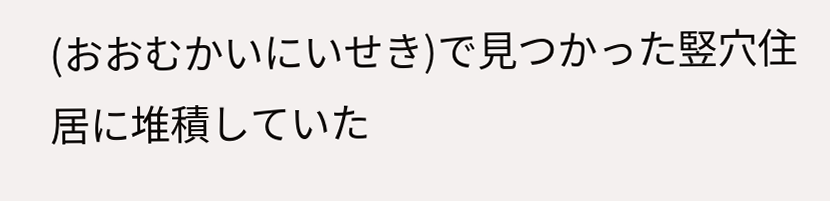(おおむかいにいせき)で見つかった竪穴住居に堆積していた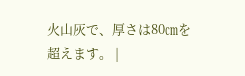火山灰で、厚さは80㎝を超えます。 |